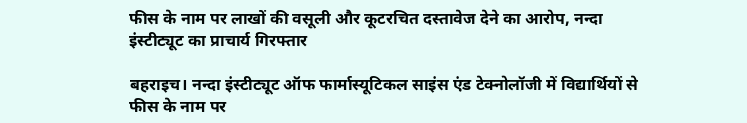फीस के नाम पर लाखों की वसूली और कूटरचित दस्तावेज देने का आरोप, नन्दा इंस्टीट्यूट का प्राचार्य गिरफ्तार

बहराइच। नन्दा इंस्टीट्यूट ऑफ फार्मास्यूटिकल साइंस एंड टेक्नोलॉजी में विद्यार्थियों से फीस के नाम पर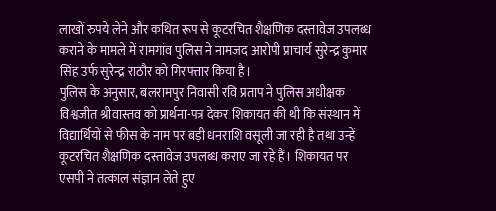लाखों रुपये लेने और कथित रूप से कूटरचित शैक्षणिक दस्तावेज उपलब्ध कराने के मामले में रामगांव पुलिस ने नामजद आरोपी प्राचार्य सुरेन्द्र कुमार सिंह उर्फ सुरेन्द्र राठौर को गिरफ्तार किया है।
पुलिस के अनुसार, बलरामपुर निवासी रवि प्रताप ने पुलिस अधीक्षक विश्वजीत श्रीवास्तव को प्रार्थना-पत्र देकर शिकायत की थी कि संस्थान में विद्यार्थियों से फीस के नाम पर बड़ी धनराशि वसूली जा रही है तथा उन्हें कूटरचित शैक्षणिक दस्तावेज उपलब्ध कराए जा रहे हैं। शिकायत पर एसपी ने तत्काल संज्ञान लेते हुए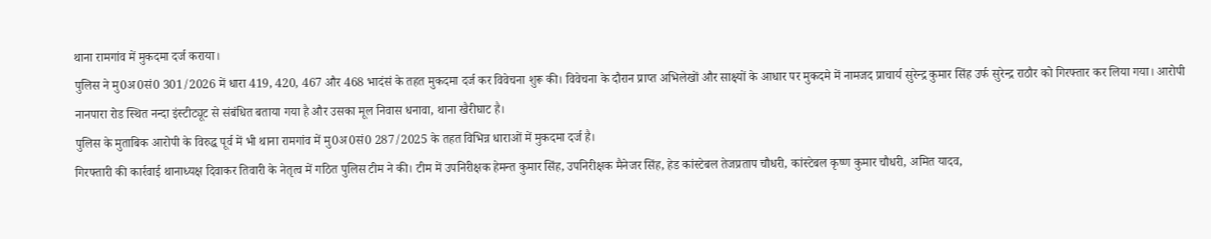थाना रामगांव में मुकदमा दर्ज कराया।
पुलिस ने मु0अ0सं0 301/2026 में धारा 419, 420, 467 और 468 भादंसं के तहत मुकदमा दर्ज कर विवेचना शुरू की। विवेचना के दौरान प्राप्त अभिलेखों और साक्ष्यों के आधार पर मुकदमे में नामजद प्राचार्य सुरेन्द्र कुमार सिंह उर्फ सुरेन्द्र राठौर को गिरफ्तार कर लिया गया। आरोपी नानपारा रोड स्थित नन्दा इंस्टीट्यूट से संबंधित बताया गया है और उसका मूल निवास धनावा, थाना खैरीघाट है।
पुलिस के मुताबिक आरोपी के विरुद्ध पूर्व में भी थाना रामगांव में मु0अ0सं0 287/2025 के तहत विभिन्न धाराओं में मुकदमा दर्ज है।
गिरफ्तारी की कार्रवाई थानाध्यक्ष दिवाकर तिवारी के नेतृत्व में गठित पुलिस टीम ने की। टीम में उपनिरीक्षक हेमन्त कुमार सिंह, उपनिरीक्षक मैनेजर सिंह, हेड कांस्टेबल तेजप्रताप चौधरी, कांस्टेबल कृष्ण कुमार चौधरी, अमित यादव,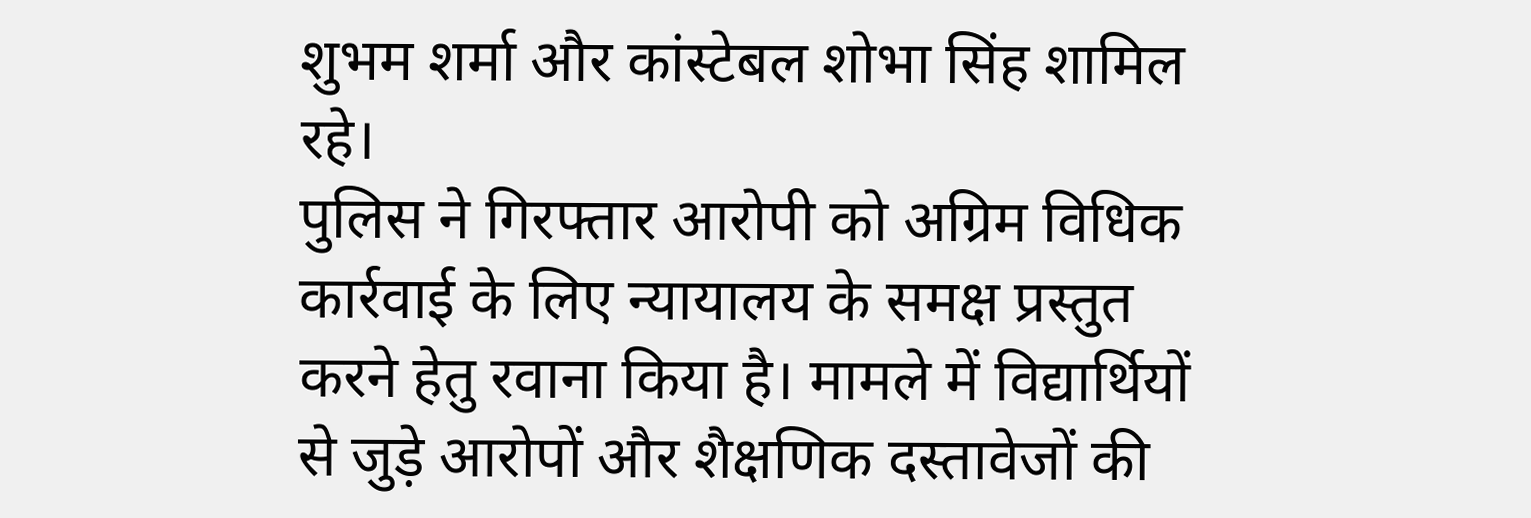शुभम शर्मा और कांस्टेबल शोभा सिंह शामिल रहे।
पुलिस ने गिरफ्तार आरोपी को अग्रिम विधिक कार्रवाई के लिए न्यायालय के समक्ष प्रस्तुत करने हेतु रवाना किया है। मामले में विद्यार्थियों से जुड़े आरोपों और शैक्षणिक दस्तावेजों की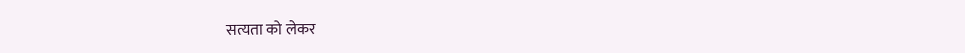सत्यता को लेकर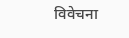विवेचना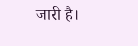जारी है।